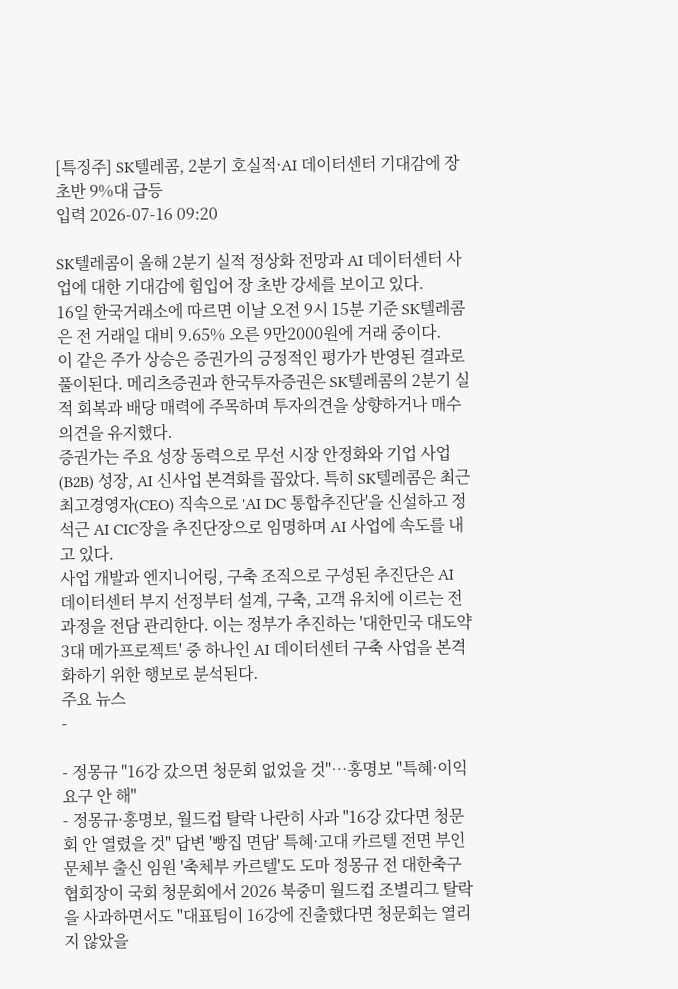[특징주] SK텔레콤, 2분기 호실적·AI 데이터센터 기대감에 장 초반 9%대 급등
입력 2026-07-16 09:20

SK텔레콤이 올해 2분기 실적 정상화 전망과 AI 데이터센터 사업에 대한 기대감에 힘입어 장 초반 강세를 보이고 있다.
16일 한국거래소에 따르면 이날 오전 9시 15분 기준 SK텔레콤은 전 거래일 대비 9.65% 오른 9만2000원에 거래 중이다.
이 같은 주가 상승은 증권가의 긍정적인 평가가 반영된 결과로 풀이된다. 메리츠증권과 한국투자증권은 SK텔레콤의 2분기 실적 회복과 배당 매력에 주목하며 투자의견을 상향하거나 매수 의견을 유지했다.
증권가는 주요 성장 동력으로 무선 시장 안정화와 기업 사업(B2B) 성장, AI 신사업 본격화를 꼽았다. 특히 SK텔레콤은 최근 최고경영자(CEO) 직속으로 'AI DC 통합추진단'을 신설하고 정석근 AI CIC장을 추진단장으로 임명하며 AI 사업에 속도를 내고 있다.
사업 개발과 엔지니어링, 구축 조직으로 구성된 추진단은 AI 데이터센터 부지 선정부터 설계, 구축, 고객 유치에 이르는 전 과정을 전담 관리한다. 이는 정부가 추진하는 '대한민국 대도약 3대 메가프로젝트' 중 하나인 AI 데이터센터 구축 사업을 본격화하기 위한 행보로 분석된다.
주요 뉴스
-

- 정몽규 "16강 갔으면 청문회 없었을 것"…홍명보 "특혜·이익 요구 안 해"
- 정몽규·홍명보, 월드컵 탈락 나란히 사과 "16강 갔다면 청문회 안 열렸을 것" 답변 '빵집 면담' 특혜·고대 카르텔 전면 부인 문체부 출신 임원 '축체부 카르텔'도 도마 정몽규 전 대한축구협회장이 국회 청문회에서 2026 북중미 월드컵 조별리그 탈락을 사과하면서도 "대표팀이 16강에 진출했다면 청문회는 열리지 않았을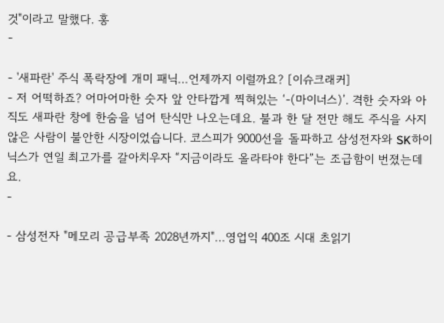것"이라고 말했다. 홍
-

- '새파란' 주식 폭락장에 개미 패닉…언제까지 이럴까요? [이슈크래커]
- 저 어떡하죠? 어마어마한 숫자 앞 안타깝게 찍혀있는 ‘-(마이너스)’. 격한 숫자와 아직도 새파란 창에 한숨을 넘어 탄식만 나오는데요. 불과 한 달 전만 해도 주식을 사지 않은 사람이 불안한 시장이었습니다. 코스피가 9000선을 돌파하고 삼성전자와 SK하이닉스가 연일 최고가를 갈아치우자 “지금이라도 올라타야 한다”는 조급함이 번졌는데요.
-

- 삼성전자 "메모리 공급부족 2028년까지"…영업익 400조 시대 초읽기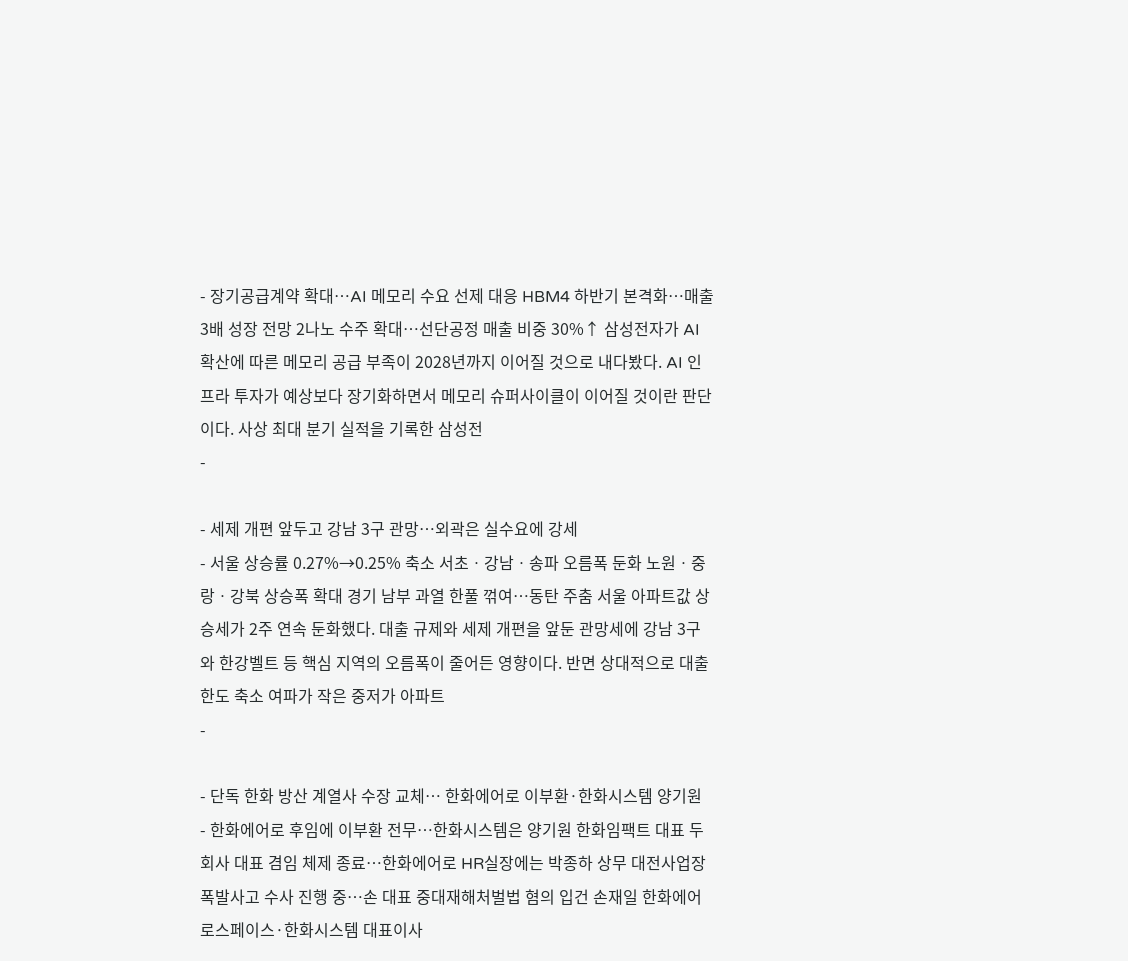- 장기공급계약 확대…AI 메모리 수요 선제 대응 HBM4 하반기 본격화…매출 3배 성장 전망 2나노 수주 확대…선단공정 매출 비중 30%↑ 삼성전자가 AI 확산에 따른 메모리 공급 부족이 2028년까지 이어질 것으로 내다봤다. AI 인프라 투자가 예상보다 장기화하면서 메모리 슈퍼사이클이 이어질 것이란 판단이다. 사상 최대 분기 실적을 기록한 삼성전
-

- 세제 개편 앞두고 강남 3구 관망⋯외곽은 실수요에 강세
- 서울 상승률 0.27%→0.25% 축소 서초ㆍ강남ㆍ송파 오름폭 둔화 노원ㆍ중랑ㆍ강북 상승폭 확대 경기 남부 과열 한풀 꺾여⋯동탄 주춤 서울 아파트값 상승세가 2주 연속 둔화했다. 대출 규제와 세제 개편을 앞둔 관망세에 강남 3구와 한강벨트 등 핵심 지역의 오름폭이 줄어든 영향이다. 반면 상대적으로 대출 한도 축소 여파가 작은 중저가 아파트
-

- 단독 한화 방산 계열사 수장 교체… 한화에어로 이부환·한화시스템 양기원
- 한화에어로 후임에 이부환 전무…한화시스템은 양기원 한화임팩트 대표 두 회사 대표 겸임 체제 종료…한화에어로 HR실장에는 박종하 상무 대전사업장 폭발사고 수사 진행 중…손 대표 중대재해처벌법 혐의 입건 손재일 한화에어로스페이스·한화시스템 대표이사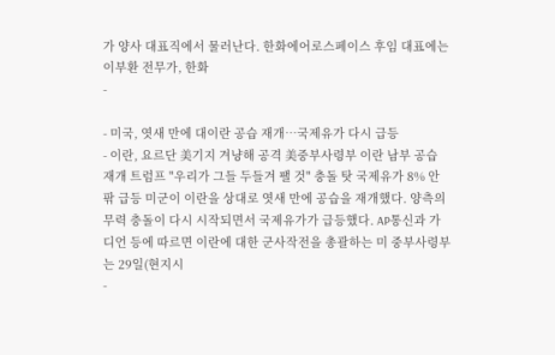가 양사 대표직에서 물러난다. 한화에어로스페이스 후임 대표에는 이부환 전무가, 한화
-

- 미국, 엿새 만에 대이란 공습 재개⋯국제유가 다시 급등
- 이란, 요르단 美기지 겨냥해 공격 美중부사령부 이란 남부 공습 재개 트럼프 "우리가 그들 두들겨 팰 것" 충돌 탓 국제유가 8% 안팎 급등 미군이 이란을 상대로 엿새 만에 공습을 재개했다. 양측의 무력 충돌이 다시 시작되면서 국제유가가 급등했다. AP통신과 가디언 등에 따르면 이란에 대한 군사작전을 총괄하는 미 중부사령부는 29일(현지시
-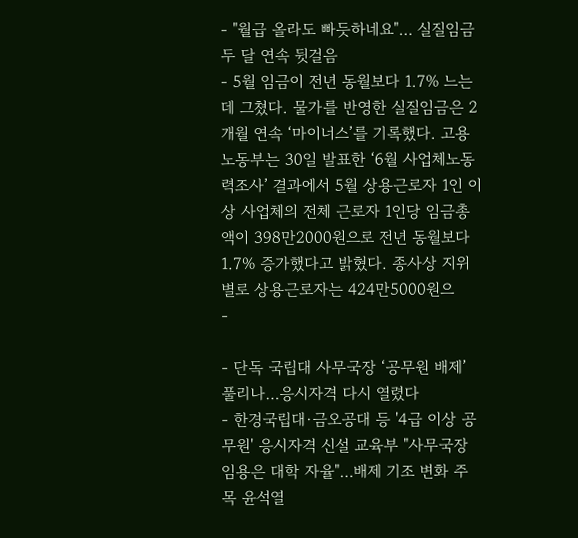- "월급 올라도 빠듯하네요"… 실질임금 두 달 연속 뒷걸음
- 5월 임금이 전년 동월보다 1.7% 느는 데 그쳤다. 물가를 반영한 실질임금은 2개월 연속 ‘마이너스’를 기록했다. 고용노동부는 30일 발표한 ‘6월 사업체노동력조사’ 결과에서 5월 상용근로자 1인 이상 사업체의 전체 근로자 1인당 임금총액이 398만2000원으로 전년 동월보다 1.7% 증가했다고 밝혔다. 종사상 지위별로 상용근로자는 424만5000원으
-

- 단독 국립대 사무국장 ‘공무원 배제’ 풀리나…응시자격 다시 열렸다
- 한경국립대·금오공대 등 '4급 이상 공무원' 응시자격 신설 교육부 "사무국장 임용은 대학 자율"…배제 기조 변화 주목 윤석열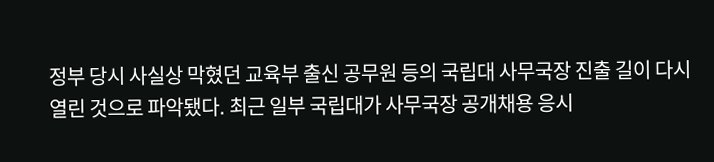정부 당시 사실상 막혔던 교육부 출신 공무원 등의 국립대 사무국장 진출 길이 다시 열린 것으로 파악됐다. 최근 일부 국립대가 사무국장 공개채용 응시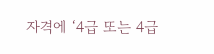자격에 ‘4급 또는 4급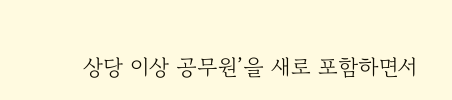상당 이상 공무원’을 새로 포함하면서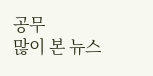공무
많이 본 뉴스